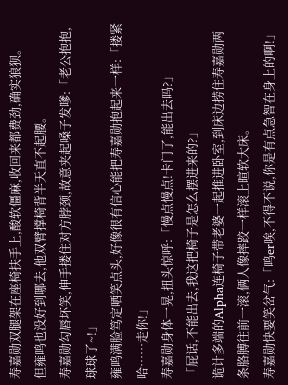寿嘉勋双腿架在座椅扶手上,酸软僵麻,收回来都费劲,确实狼狈。
但雍鸣也没好到哪去,他双臂撑椅背半天直不起腰。
寿嘉勋勾唇坏笑,伸手搂住对方脖颈,故意夹起嗓子发嗲:「老公抱抱,球球了~!」
雍鸣满脸笃定哂笑点头,好像很有信心能把寿嘉勋抱起来一样:「搂紧哈……走你!」
寿嘉勋身体一晃,扭头惊呼:「慢点慢点!卡门了,能出去吗?」
「屁话,不能出去,我这把椅子是怎么摆进来的?」
诡计多端的Alpha连椅子带老婆一起推进卧室,到床边捞住寿嘉勋两条胳膊往前一滚,俩人像摔跤一样滚上暄软大床。
寿嘉勋快要笑岔气:「鸣er唉,不得不说,你是有点急智在身上的啊!」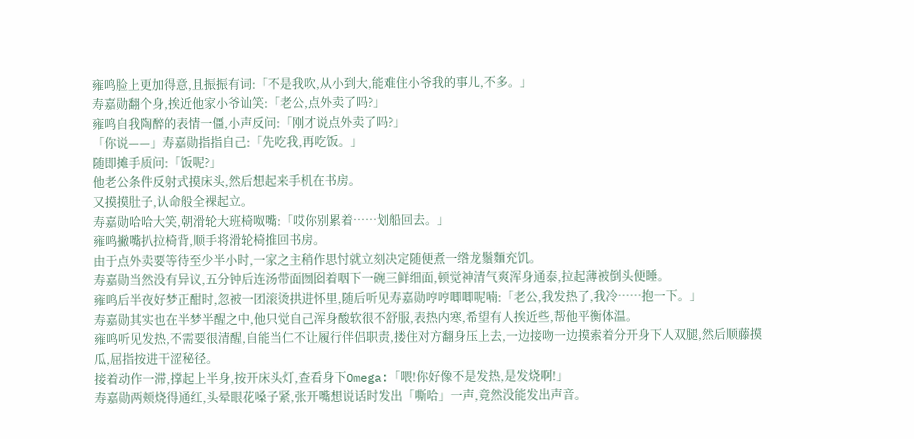雍鸣脸上更加得意,且振振有词:「不是我吹,从小到大,能难住小爷我的事儿,不多。」
寿嘉勋翻个身,挨近他家小爷讪笑:「老公,点外卖了吗?」
雍鸣自我陶醉的表情一僵,小声反问:「刚才说点外卖了吗?」
「你说——」寿嘉勋指指自己:「先吃我,再吃饭。」
随即摊手质问:「饭呢?」
他老公条件反射式摸床头,然后想起来手机在书房。
又摸摸肚子,认命般全裸起立。
寿嘉勋哈哈大笑,朝滑轮大班椅呶嘴:「哎你别累着……划船回去。」
雍鸣撇嘴扒拉椅背,顺手将滑轮椅推回书房。
由于点外卖要等待至少半小时,一家之主稍作思忖就立刻决定随便煮一绺龙鬚麵充饥。
寿嘉勋当然没有异议,五分钟后连汤带面囫囵着咽下一碗三鲜细面,顿觉神清气爽浑身通泰,拉起薄被倒头便睡。
雍鸣后半夜好梦正酣时,忽被一团滚烫拱进怀里,随后听见寿嘉勋哼哼唧唧呢喃:「老公,我发热了,我冷……抱一下。」
寿嘉勋其实也在半梦半醒之中,他只觉自己浑身酸软很不舒服,表热内寒,希望有人挨近些,帮他平衡体温。
雍鸣听见发热,不需要很清醒,自能当仁不让履行伴侣职责,搂住对方翻身压上去,一边接吻一边摸索着分开身下人双腿,然后顺藤摸瓜,屈指按进干涩秘径。
接着动作一滞,撑起上半身,按开床头灯,查看身下Omega:「喂!你好像不是发热,是发烧啊!」
寿嘉勋两颊烧得通红,头晕眼花嗓子紧,张开嘴想说话时发出「嘶哈」一声,竟然没能发出声音。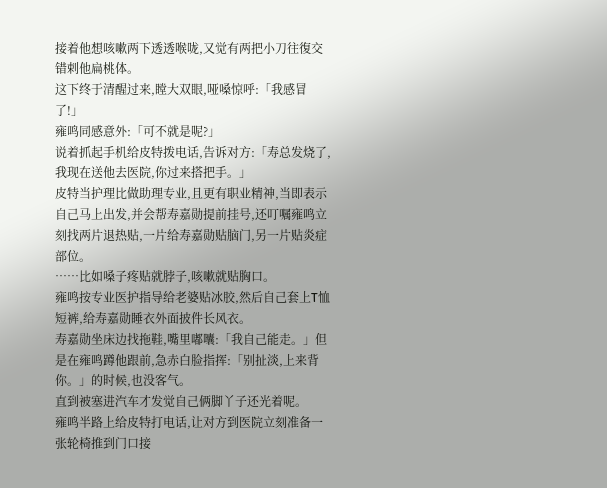接着他想咳嗽两下透透喉咙,又觉有两把小刀往復交错剌他扁桃体。
这下终于清醒过来,瞠大双眼,哑嗓惊呼:「我感冒了!」
雍鸣同感意外:「可不就是呢?」
说着抓起手机给皮特拨电话,告诉对方:「寿总发烧了,我现在送他去医院,你过来搭把手。」
皮特当护理比做助理专业,且更有职业精神,当即表示自己马上出发,并会帮寿嘉勋提前挂号,还叮嘱雍鸣立刻找两片退热贴,一片给寿嘉勋贴脑门,另一片贴炎症部位。
……比如嗓子疼贴就脖子,咳嗽就贴胸口。
雍鸣按专业医护指导给老婆贴冰胶,然后自己套上T恤短裤,给寿嘉勋睡衣外面披件长风衣。
寿嘉勋坐床边找拖鞋,嘴里嘟囔:「我自己能走。」但是在雍鸣蹲他跟前,急赤白脸指挥:「别扯淡,上来背你。」的时候,也没客气。
直到被塞进汽车才发觉自己俩脚丫子还光着呢。
雍鸣半路上给皮特打电话,让对方到医院立刻准备一张轮椅推到门口接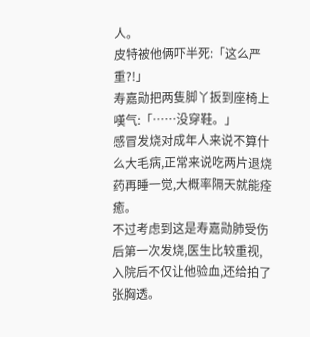人。
皮特被他俩吓半死:「这么严重?!」
寿嘉勋把两隻脚丫扳到座椅上嘆气:「……没穿鞋。」
感冒发烧对成年人来说不算什么大毛病,正常来说吃两片退烧药再睡一觉,大概率隔天就能痊癒。
不过考虑到这是寿嘉勋肺受伤后第一次发烧,医生比较重视,入院后不仅让他验血,还给拍了张胸透。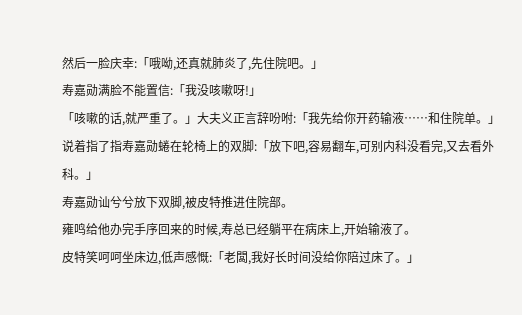然后一脸庆幸:「哦呦,还真就肺炎了,先住院吧。」
寿嘉勋满脸不能置信:「我没咳嗽呀!」
「咳嗽的话,就严重了。」大夫义正言辞吩咐:「我先给你开药输液……和住院单。」
说着指了指寿嘉勋蜷在轮椅上的双脚:「放下吧,容易翻车,可别内科没看完,又去看外科。」
寿嘉勋讪兮兮放下双脚,被皮特推进住院部。
雍鸣给他办完手序回来的时候,寿总已经躺平在病床上,开始输液了。
皮特笑呵呵坐床边,低声感慨:「老闆,我好长时间没给你陪过床了。」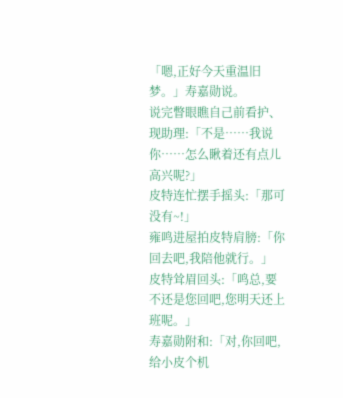「嗯,正好今天重温旧梦。」寿嘉勋说。
说完瞥眼瞧自己前看护、现助理:「不是……我说你……怎么瞅着还有点儿高兴呢?」
皮特连忙摆手摇头:「那可没有~!」
雍鸣进屋拍皮特肩膀:「你回去吧,我陪他就行。」
皮特耸眉回头:「鸣总,要不还是您回吧,您明天还上班呢。」
寿嘉勋附和:「对,你回吧,给小皮个机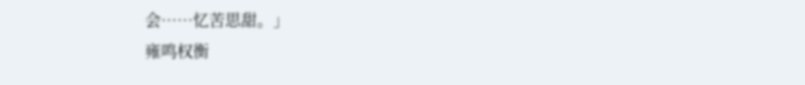会……忆苦思甜。」
雍鸣权衡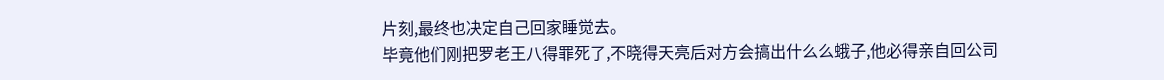片刻,最终也决定自己回家睡觉去。
毕竟他们刚把罗老王八得罪死了,不晓得天亮后对方会搞出什么么蛾子,他必得亲自回公司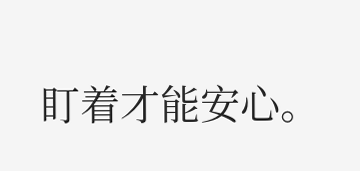盯着才能安心。